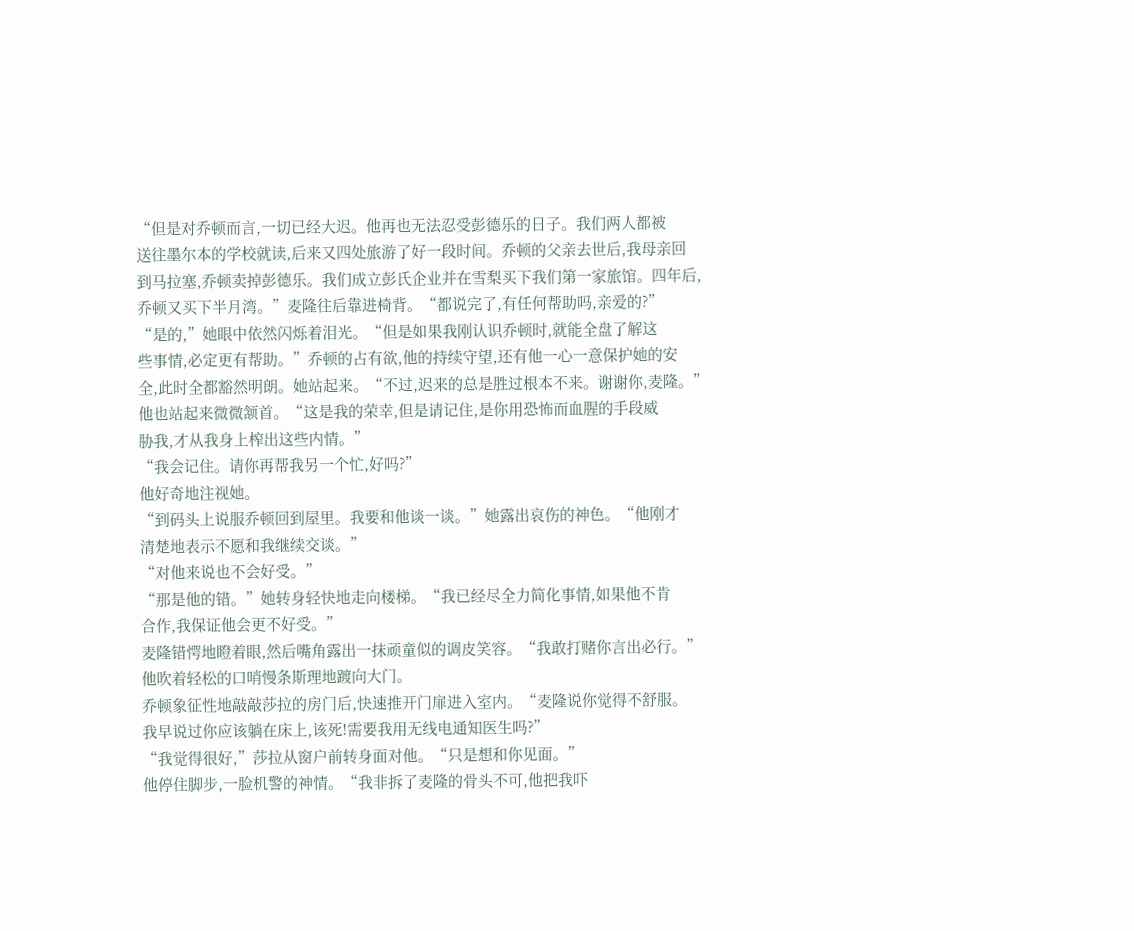“但是对乔顿而言,一切已经大迟。他再也无法忍受彭德乐的日子。我们两人都被
送往墨尔本的学校就读,后来又四处旅游了好一段时间。乔顿的父亲去世后,我母亲回
到马拉塞,乔顿卖掉彭德乐。我们成立彭氏企业并在雪梨买下我们第一家旅馆。四年后,
乔顿又买下半月湾。”麦隆往后靠进椅背。“都说完了,有任何帮助吗,亲爱的?”
“是的,”她眼中依然闪烁着泪光。“但是如果我刚认识乔顿时,就能全盘了解这
些事情,必定更有帮助。”乔顿的占有欲,他的持续守望,还有他一心一意保护她的安
全,此时全都豁然明朗。她站起来。“不过,迟来的总是胜过根本不来。谢谢你,麦隆。”
他也站起来微微颔首。“这是我的荣幸,但是请记住,是你用恐怖而血腥的手段威
胁我,才从我身上榨出这些内情。”
“我会记住。请你再帮我另一个忙,好吗?”
他好奇地注视她。
“到码头上说服乔顿回到屋里。我要和他谈一谈。”她露出哀伤的神色。“他刚才
清楚地表示不愿和我继续交谈。”
“对他来说也不会好受。”
“那是他的错。”她转身轻快地走向楼梯。“我已经尽全力简化事情,如果他不肯
合作,我保证他会更不好受。”
麦隆错愕地瞪着眼,然后嘴角露出一抹顽童似的调皮笑容。“我敢打赌你言出必行。”
他吹着轻松的口哨慢条斯理地踱向大门。
乔顿象征性地敲敲莎拉的房门后,快速推开门扉进入室内。“麦隆说你觉得不舒服。
我早说过你应该躺在床上,该死!需要我用无线电通知医生吗?”
“我觉得很好,”莎拉从窗户前转身面对他。“只是想和你见面。”
他停住脚步,一脸机警的神情。“我非拆了麦隆的骨头不可,他把我吓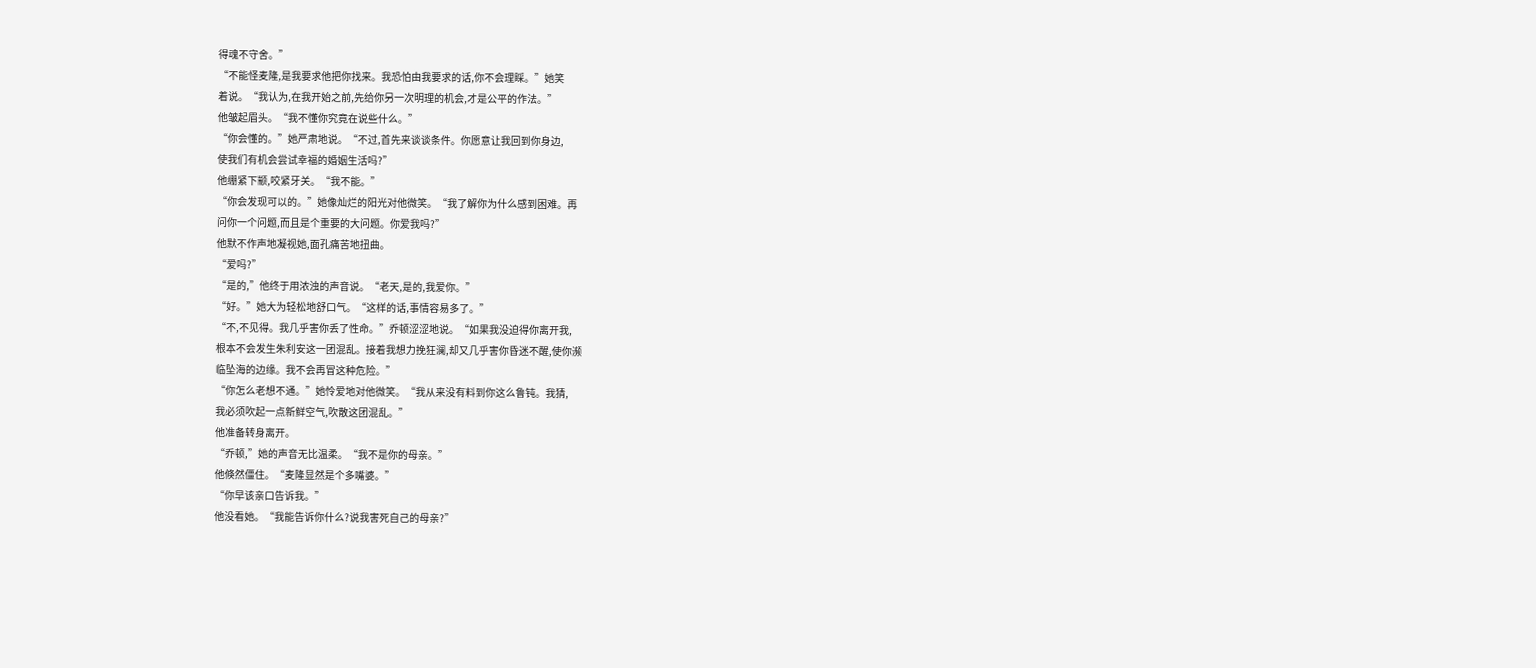得魂不守舍。”
“不能怪麦隆,是我要求他把你找来。我恐怕由我要求的话,你不会理睬。”她笑
着说。“我认为,在我开始之前,先给你另一次明理的机会,才是公平的作法。”
他皱起眉头。“我不懂你究竟在说些什么。”
“你会懂的。”她严肃地说。“不过,首先来谈谈条件。你愿意让我回到你身边,
使我们有机会尝试幸福的婚姻生活吗?”
他绷紧下颛,咬紧牙关。“我不能。”
“你会发现可以的。”她像灿烂的阳光对他微笑。“我了解你为什么感到困难。再
问你一个问题,而且是个重要的大问题。你爱我吗?”
他默不作声地凝视她,面孔痛苦地扭曲。
“爱吗?”
“是的,”他终于用浓浊的声音说。“老天,是的,我爱你。”
“好。”她大为轻松地舒口气。“这样的话,事情容易多了。”
“不,不见得。我几乎害你丢了性命。”乔顿涩涩地说。“如果我没迫得你离开我,
根本不会发生朱利安这一团混乱。接着我想力挽狂澜,却又几乎害你昏迷不醒,使你濒
临坠海的边缘。我不会再冒这种危险。”
“你怎么老想不通。”她怜爱地对他微笑。“我从来没有料到你这么鲁钝。我猜,
我必须吹起一点新鲜空气,吹散这团混乱。”
他准备转身离开。
“乔顿,”她的声音无比温柔。“我不是你的母亲。”
他倏然僵住。“麦隆显然是个多嘴婆。”
“你早该亲口告诉我。”
他没看她。“我能告诉你什么?说我害死自己的母亲?”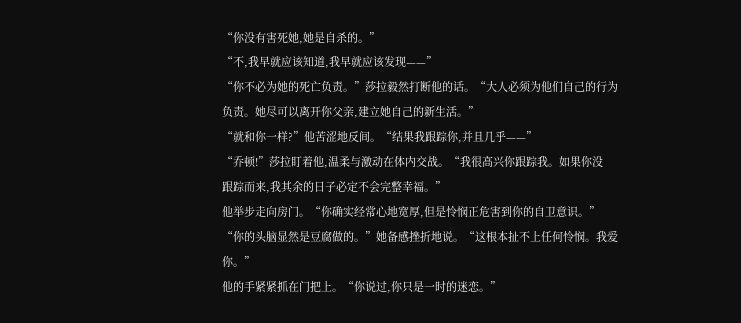“你没有害死她,她是自杀的。”
“不,我早就应该知道,我早就应该发现——”
“你不必为她的死亡负责。”莎拉毅然打断他的话。“大人必须为他们自己的行为
负责。她尽可以离开你父亲,建立她自己的新生活。”
“就和你一样?”他苦涩地反间。“结果我跟踪你,并且几乎——”
“乔顿!”莎拉盯着他,温柔与激动在体内交战。“我很高兴你跟踪我。如果你没
跟踪而来,我其余的日子必定不会完整幸福。”
他举步走向房门。“你确实经常心地宽厚,但是怜悯正危害到你的自卫意识。”
“你的头脑显然是豆腐做的。”她备感挫折地说。“这根本扯不上任何怜悯。我爱
你。”
他的手紧紧抓在门把上。“你说过,你只是一时的迷恋。”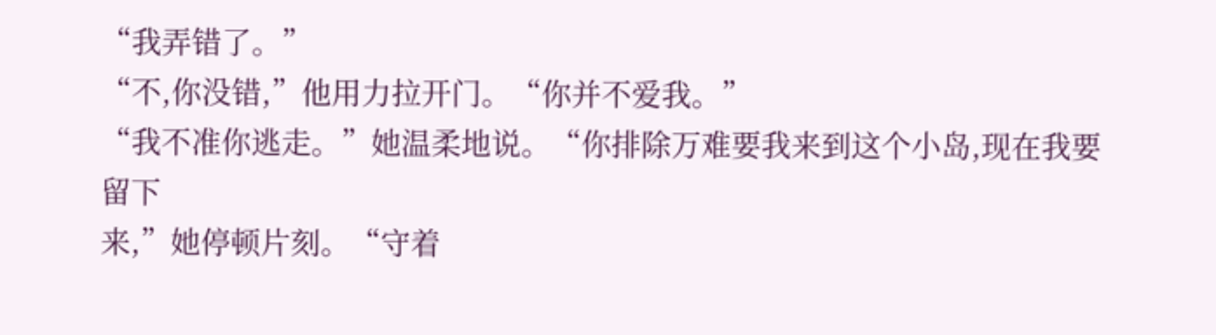“我弄错了。”
“不,你没错,”他用力拉开门。“你并不爱我。”
“我不准你逃走。”她温柔地说。“你排除万难要我来到这个小岛,现在我要留下
来,”她停顿片刻。“守着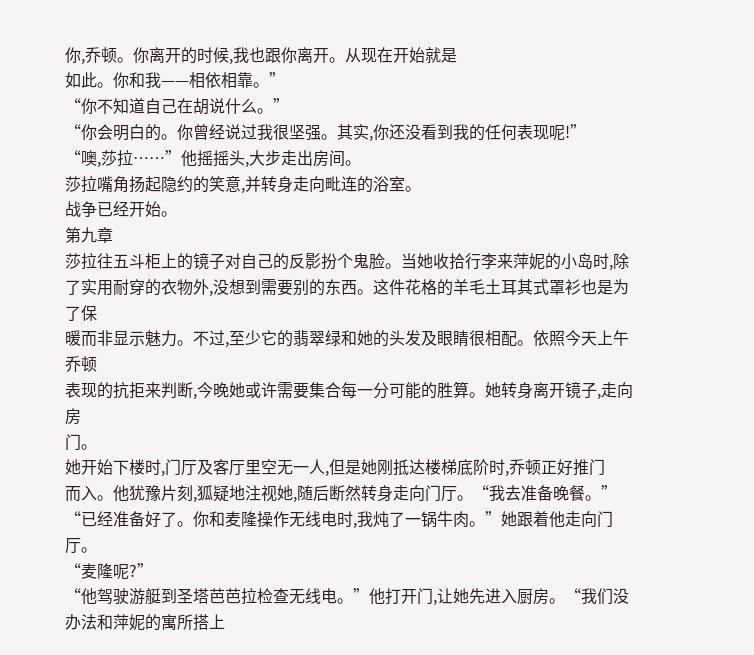你,乔顿。你离开的时候,我也跟你离开。从现在开始就是
如此。你和我——相依相靠。”
“你不知道自己在胡说什么。”
“你会明白的。你曾经说过我很坚强。其实,你还没看到我的任何表现呢!”
“噢,莎拉……”他摇摇头,大步走出房间。
莎拉嘴角扬起隐约的笑意,并转身走向毗连的浴室。
战争已经开始。
第九章
莎拉往五斗柜上的镜子对自己的反影扮个鬼脸。当她收拾行李来萍妮的小岛时,除
了实用耐穿的衣物外,没想到需要别的东西。这件花格的羊毛土耳其式罩衫也是为了保
暖而非显示魅力。不过,至少它的翡翠绿和她的头发及眼睛很相配。依照今天上午乔顿
表现的抗拒来判断,今晚她或许需要集合每一分可能的胜算。她转身离开镜子,走向房
门。
她开始下楼时,门厅及客厅里空无一人,但是她刚抵达楼梯底阶时,乔顿正好推门
而入。他犹豫片刻,狐疑地注视她,随后断然转身走向门厅。“我去准备晚餐。”
“已经准备好了。你和麦隆操作无线电时,我炖了一锅牛肉。”她跟着他走向门厅。
“麦隆呢?”
“他驾驶游艇到圣塔芭芭拉检查无线电。”他打开门,让她先进入厨房。“我们没
办法和萍妮的寓所搭上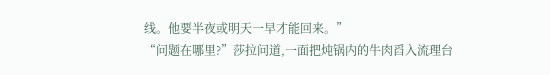线。他要半夜或明天一早才能回来。”
“问题在哪里?”莎拉问道,一面把炖锅内的牛肉舀入流理台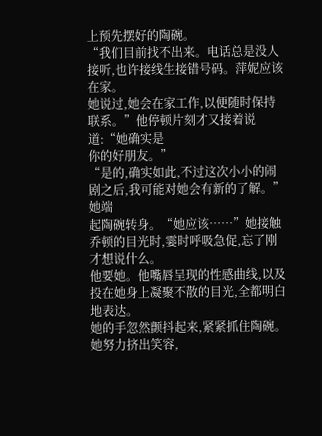上预先摆好的陶碗。
“我们目前找不出来。电话总是没人接听,也许接线生接错号码。萍妮应该在家。
她说过,她会在家工作,以便随时保持联系。”他停顿片刻才又接着说道:“她确实是
你的好朋友。”
“是的,确实如此,不过这次小小的闹剧之后,我可能对她会有新的了解。”她端
起陶碗转身。“她应该……”她接触乔顿的目光时,霎时呼吸急促,忘了刚才想说什么。
他要她。他嘴唇呈现的性感曲线,以及投在她身上凝聚不散的目光,全都明白地表达。
她的手忽然颤抖起来,紧紧抓住陶碗。她努力挤出笑容,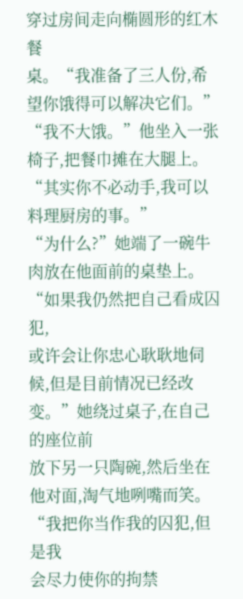穿过房间走向椭圆形的红木餐
桌。“我准备了三人份,希望你饿得可以解决它们。”
“我不大饿。”他坐入一张椅子,把餐巾摊在大腿上。“其实你不必动手,我可以
料理厨房的事。”
“为什么?”她端了一碗牛肉放在他面前的桌垫上。“如果我仍然把自己看成囚犯,
或许会让你忠心耿耿地伺候,但是目前情况已经改变。”她绕过桌子,在自己的座位前
放下另一只陶碗,然后坐在他对面,淘气地咧嘴而笑。“我把你当作我的囚犯,但是我
会尽力使你的拘禁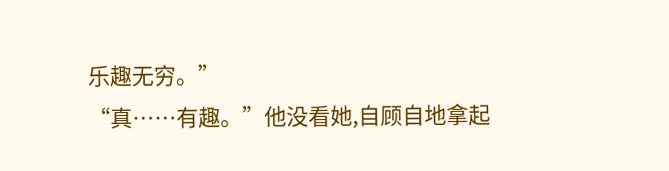乐趣无穷。”
“真……有趣。”他没看她,自顾自地拿起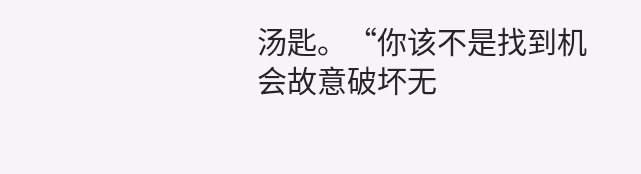汤匙。“你该不是找到机会故意破坏无